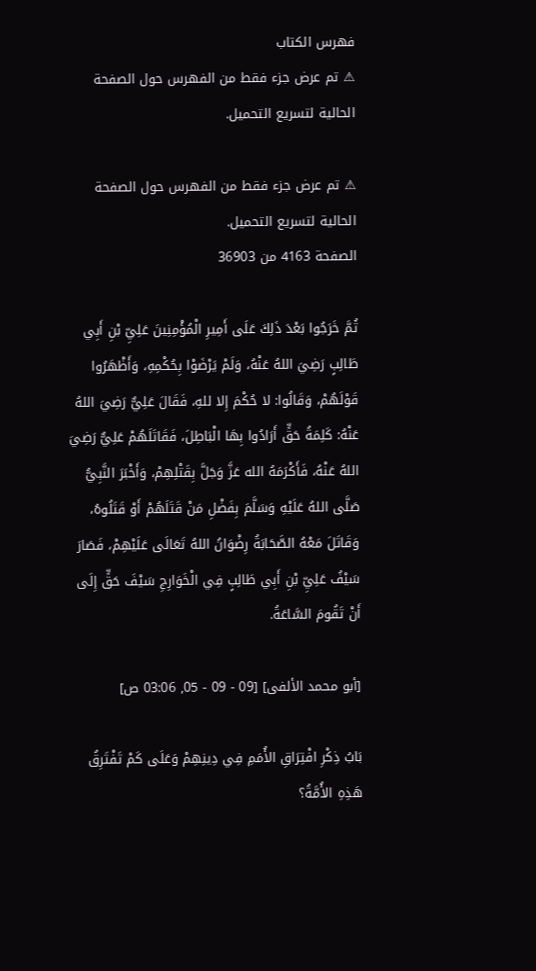فهرس الكتاب
⚠ تم عرض جزء فقط من الفهرس حول الصفحة الحالية لتسريع التحميل.

⚠ تم عرض جزء فقط من الفهرس حول الصفحة الحالية لتسريع التحميل.
الصفحة 4163 من 36903

ثُمَّ خَرَجُوا بَعْدَ ذَلِكَ عَلَى أَمِيرِ الْمُؤْمِنِينَ عَلِيِّ بْنِ أَبِي طَالِبٍ رَضِيَ اللهُ عَنْهُ، وَلَمْ يَرْضَوْا بِحُكْمِهِ، وَأَظْهَرُوا قَوْلَهُمْ، وَقَالُوا: لا حُكْمَ إِلا للهِ، فَقَالَ عَلِيٌّ رَضِيَ اللهُ عَنْهُ: كَلِمَةُ حَقٍّ أَرَادُوا بِهَا الْبَاطِلَ، فَقَاتَلَهُمْ عَلِيٌّ رَضِيَ اللهُ عَنْهُ، فَأَكْرَمَهُ الله عَزَّ وَجَلَّ بِقَتْلِهِمْ، وَأَخْبَرَ النَّبِيُّ صَلَّى اللهُ عَلَيْهِ وَسَلَّمَ بِفَضْلِ مَنْ قَتَلَهُمْ أَوْ قَتَلُوهُ، وَقَاتَلَ مَعْهُ الصَّحَابَةُ رِضْوَانُ اللهُ تَعَالَى عَلَيْهِمْ، فَصَارَ سَيْفُ عَلِيِّ بْنِ أَبِي طَالِبٍ فِي الْخَوَارِجِ سَيْفَ حَقٍّ إِلَى أَنْ تَقُومَ السَّاعَةُ.

[أبو محمد الألفى] [09 - 09 - 05, 03:06 ص]

بَابُ ذِكْرِ افْتِرَاقِ الأُمَمِ فِي دِينِهِمْ وَعَلَى كَمْ تَفْتَرِقُ هَذِهِ الأُمَّةُ؟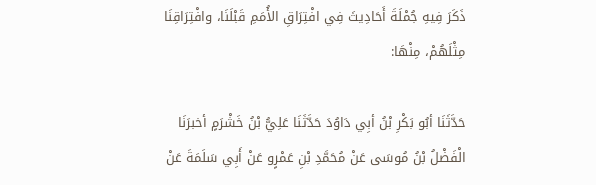ذَكَرَ فِيهِ جُمْلَةَ أَحَادِيثَ فِي افْتِرَاقِ الأُمَمِ قَبْلَنَا، وافْتِرَاقِنَا مِثْلَهُمْ، مِنْهَا:

حَدَّثَنَا أبُو بَكْرِ بْنُ أبِي دَاوُدَ حَدَّثَنَا عَلِيُّ بْنُ خَشْرَمٍ أخبرَنَا الْفَضْلُ بْنُ مُوسَى عَنْ مُحَمَّدِ بْنِ عَمْرٍو عَنْ أَبِي سَلَمَةَ عَنْ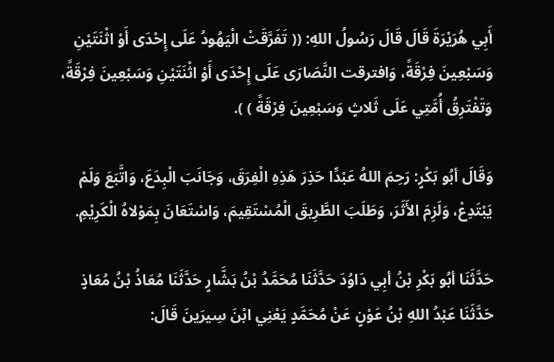أَبِي هُرَيْرَةَ قَالَ قَالَ رَسُولُ اللهِ: (( تَفَرَّقَتْ الْيَهُودُ عَلَى إِحْدَى أَوْ اثْنَتَيْنِ وَسَبْعِينَ فِرْقَةً، وَافترقت النَّصَارَى عَلَى إِحْدَى أَوْ اثْنَتَيْنِ وَسَبْعِينَ فِرْقَةً، وَتَفْتَرِقُ أُمَّتِي عَلَى ثَلاثٍ وَسَبْعِينَ فِرْقَةً ) ).

وَقَالَ أبُو بَكْرٍ: رَحِمَ اللهُ عَبْدًَا حَذِرَ هَذِهِ الْفِرَقَ، وَجَانَبَ الْبِدَعَ، وَاتَّبَعَ وَلَمْ يَبْتَدِعْ، وَلَزِمَ الأَثَرَ، وَطَلَبَ الطَّرِيقَ الْمُسْتَقِيمَ، وَاسْتَعَانَ بِمَوْلاهُ الْكَرِيْمِ.

حَدَّثَنَا أبُو بَكْرِ بْنُ أبِي دَاوُدَ حَدَّثَنَا مُحَمَّدُ بْنُ بَشَّارٍ حَدَّثَنَا مُعَاذُ بْنُ مُعَاذٍ حَدَّثَنَا عَبْدُ اللهِ بْنُ عَوْنٍ عَنْ مُحَمَّدٍ يَعْنِي ابْنَ سِيرَينَ قَالَ: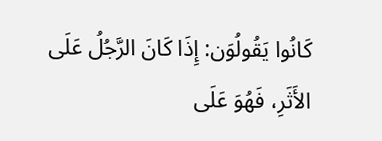كَانُوا يَقُولُوَن: إِذَا كَانَ الرَّجُلُ عَلَى الأَثَرِ، فَهُوَ عَلَى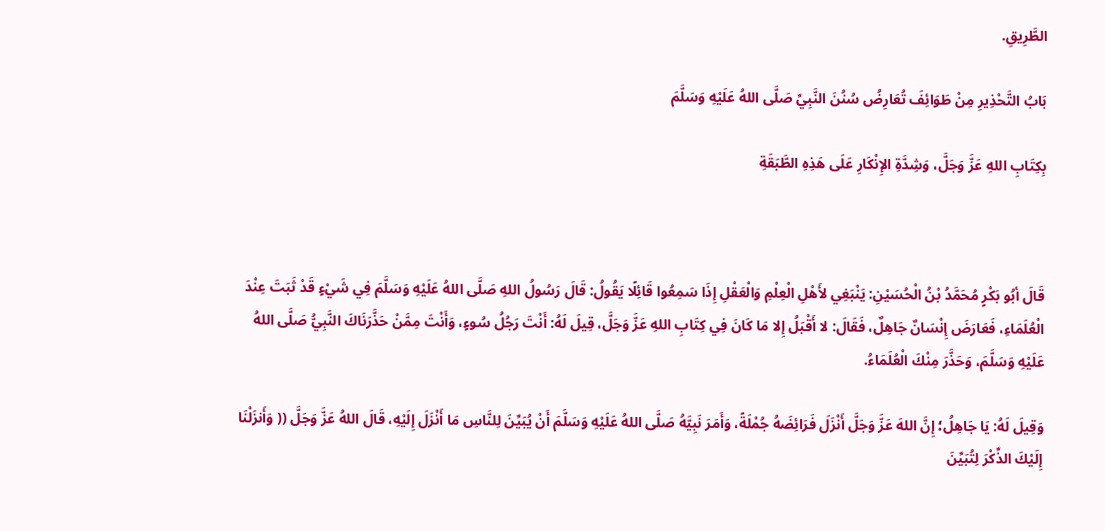الطَّرِيقِ.

بَابُ التَّحْذِيرِ مِنْ طَوَائِفَ تُعَارِضُ سُنُنَ النَّبِيِّ صَلَّى اللهُ عَلَيْهِ وَسَلَّمَ

بِكِتَابِ اللهِ عَزَّ وَجَلَّ، وَشِدَّةِ الإِنْكَارِ عَلَى هَذِهِ الطَّبَقَةِ



قَالَ أبُو بَكْرٍ مُحَمَّدُ بْنُ الْحُسَيْنِ: يَنْبَغِي لأَهْلِ الْعِلْمِ وَالْعَقْلِ إِذَا سَمِعُوا قَائِلًا يَقُولُ: قَالَ رَسُولُ اللهِ صَلَّى اللهُ عَلَيْهِ وَسَلَّمَ فِي شَيْءٍ قَدْ ثَبَتَ عِنْدَ الْعُلَمَاءِ، فَعَارَضَ إِنْسَانٌ جَاهِلٌ، فَقَالَ: لا أَقْبَلُ إِلا مَا كَانَ فِي كِتَابِ اللهِ عَزَّ وَجَلَّ، قِيلَ لَهُ: أَنْتَ رَجُلُ سُوءٍ، وَأَنْتَ مِمَّنْ حَذَّرَنَاكَ النَّبِيُّ صَلَّى اللهُ عَلَيْهِ وَسَلَّمَ، وَحَذَّرَ مِنْكَ الْعُلَمَاءُ.

وَقِيلَ لَهُ: يَا جَاهِلُ؛ إِنَّ اللهَ عَزَّ وَجَلَّ أَنْزَلَ فَرَائِضَهُ جُمْلَةً، وَأَمَرَ نَبِيَّهُ صَلَّى اللهُ عَلَيْهِ وَسَلَّمَ أَنْ يُبَيِّنَ لِلنَّاسِ مَا أَنْزَلَ إِلَيْهِ، قَالَ اللهُ عَزَّ وَجَلَّ (( وَأَنزَلْنَا إِلَيْكَ الذِّكْرَ لِتُبَيِّنَ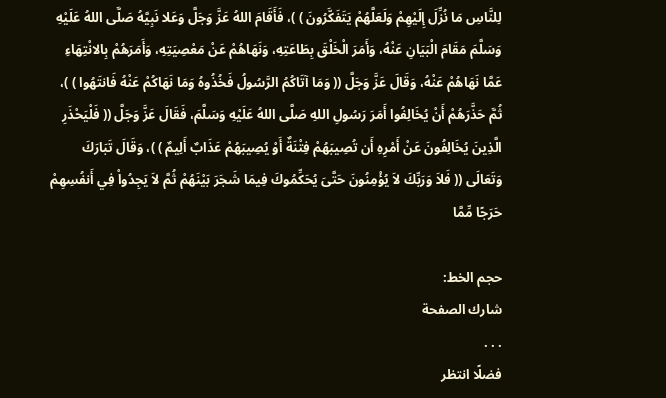لِلنَّاسِ مَا نُزِّلَ إِلَيْهِمْ وَلَعَلَّهُمْ يَتَفَكَّرُونَ ) )، فَأَقَامَ اللهُ عَزَّ وَجَلَّ وَعَلا نَبِيَّهُ صَلَّى اللهُ عَلَيْهِ وَسَلَّمَ مَقَامَ الْبَيَانِ عَنْهُ، وَأَمَرَ الْخَلْقَ بِطَاعَتِهِ، وَنَهَاهُمْ عَنْ مَعْصِيَتِهِ، وَأَمَرَهُمْ بِالانْتِهَاءِ عَمَّا نَهَاهُمْ عَنْهُ، وَقَالَ عَزَّ وَجَلَّ (( وَمَا آتَاكُمُ الرَّسُولُ فَخُذُوهُ وَمَا نَهَاكُمْ عَنْهُ فَانتَهُوا ) )، ثُمَّ حَذَّرَهُمْ أَنْ يُخَالِفُوا أَمَرَ رَسُولِ اللهِ صَلَّى اللهُ عَلَيْهِ وَسَلَّمَ، فَقَالَ عَزَّ وَجَلَّ (( فَلْيَحْذَرِ الَّذِينَ يُخَالِفُونَ عَنْ أَمْرِهِ أَن تُصِيبَهُمْ فِتْنَةٌ أَوْ يُصِيبَهُمْ عَذَابٌ أَلِيمٌ ) )، وَقَالَ تَبَارَكَ وَتَعَالَى (( فَلاَ وَرَبِّكَ لاَ يُؤْمِنُونَ حَتَّىَ يُحَكِّمُوكَ فِيمَا شَجَرَ بَيْنَهُمْ ثُمَّ لاَ يَجِدُواْ فِي أَنفُسِهِمْ حَرَجًا مِّمَّا

حجم الخط:
شارك الصفحة
. . .
فضلًا انتظر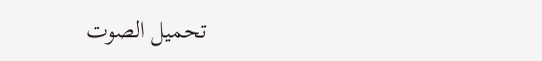تحميل الصوت